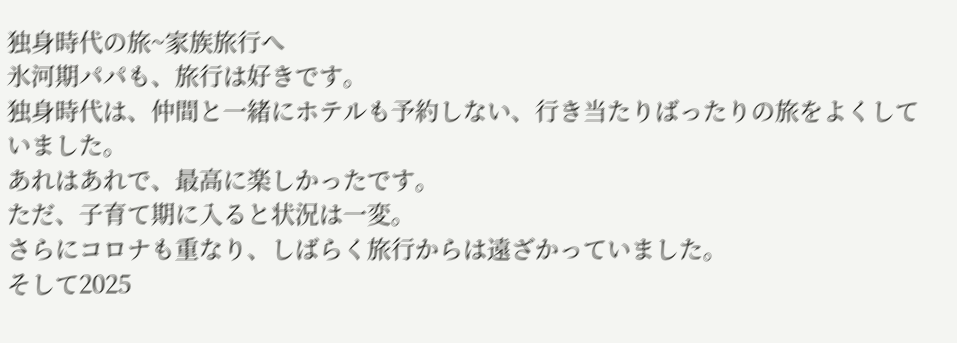独身時代の旅~家族旅行へ
氷河期パパも、旅行は好きです。
独身時代は、仲間と一緒にホテルも予約しない、行き当たりばったりの旅をよくしていました。
あれはあれで、最高に楽しかったです。
ただ、子育て期に入ると状況は一変。
さらにコロナも重なり、しばらく旅行からは遠ざかっていました。
そして2025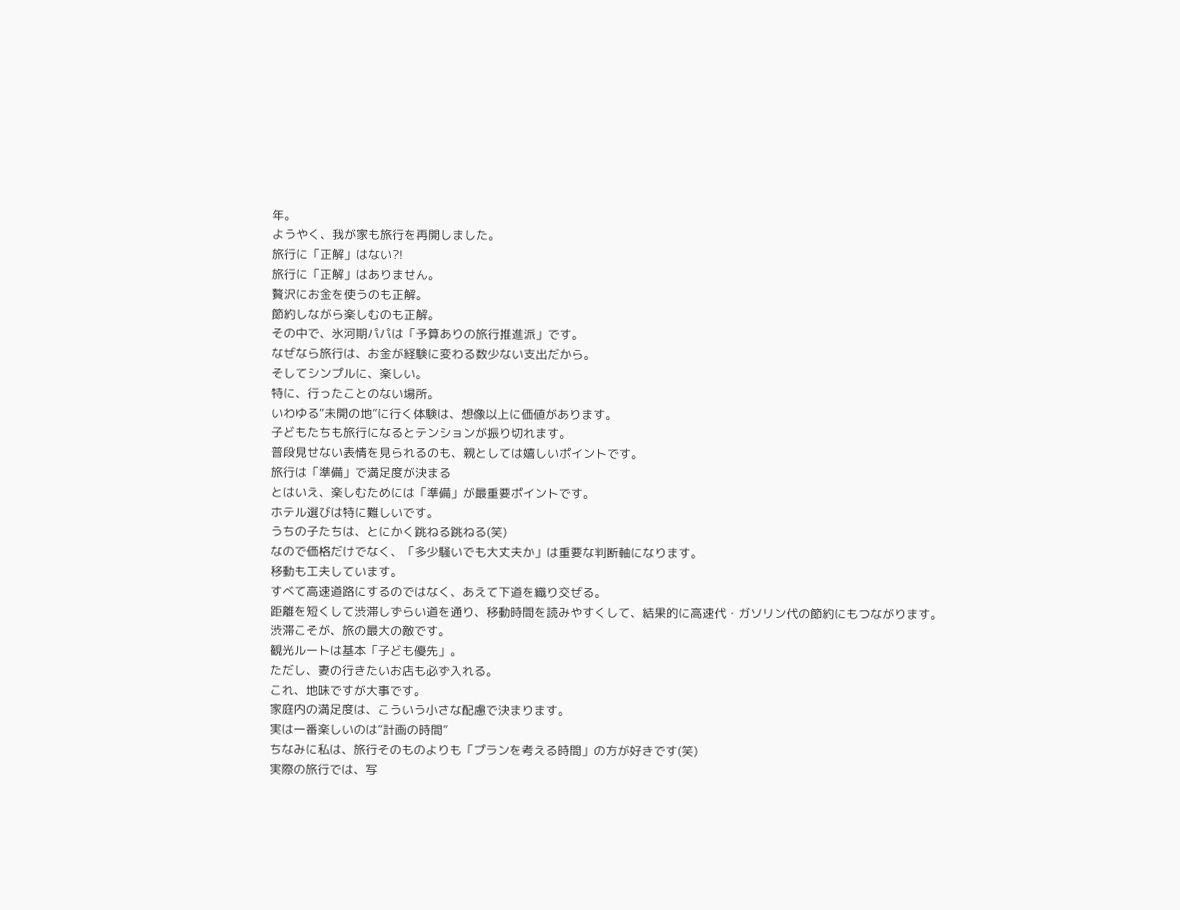年。
ようやく、我が家も旅行を再開しました。
旅行に「正解」はない?!
旅行に「正解」はありません。
贅沢にお金を使うのも正解。
節約しながら楽しむのも正解。
その中で、氷河期パパは「予算ありの旅行推進派」です。
なぜなら旅行は、お金が経験に変わる数少ない支出だから。
そしてシンプルに、楽しい。
特に、行ったことのない場所。
いわゆる“未開の地”に行く体験は、想像以上に価値があります。
子どもたちも旅行になるとテンションが振り切れます。
普段見せない表情を見られるのも、親としては嬉しいポイントです。
旅行は「準備」で満足度が決まる
とはいえ、楽しむためには「準備」が最重要ポイントです。
ホテル選びは特に難しいです。
うちの子たちは、とにかく跳ねる跳ねる(笑)
なので価格だけでなく、「多少騒いでも大丈夫か」は重要な判断軸になります。
移動も工夫しています。
すべて高速道路にするのではなく、あえて下道を織り交ぜる。
距離を短くして渋滞しずらい道を通り、移動時間を読みやすくして、結果的に高速代・ガソリン代の節約にもつながります。
渋滞こそが、旅の最大の敵です。
観光ルートは基本「子ども優先」。
ただし、妻の行きたいお店も必ず入れる。
これ、地味ですが大事です。
家庭内の満足度は、こういう小さな配慮で決まります。
実は一番楽しいのは“計画の時間”
ちなみに私は、旅行そのものよりも「プランを考える時間」の方が好きです(笑)
実際の旅行では、写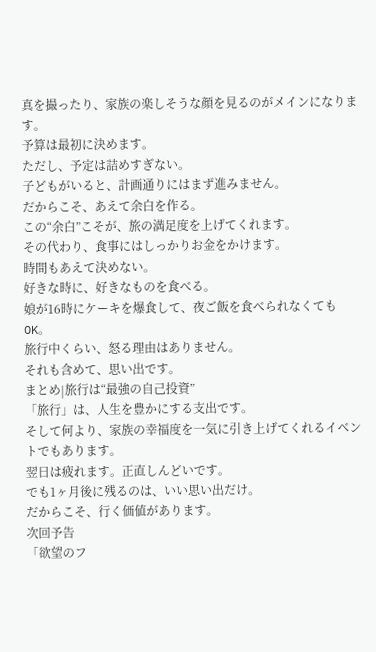真を撮ったり、家族の楽しそうな顔を見るのがメインになります。
予算は最初に決めます。
ただし、予定は詰めすぎない。
子どもがいると、計画通りにはまず進みません。
だからこそ、あえて余白を作る。
この“余白”こそが、旅の満足度を上げてくれます。
その代わり、食事にはしっかりお金をかけます。
時間もあえて決めない。
好きな時に、好きなものを食べる。
娘が16時にケーキを爆食して、夜ご飯を食べられなくてもOK。
旅行中くらい、怒る理由はありません。
それも含めて、思い出です。
まとめ|旅行は“最強の自己投資”
「旅行」は、人生を豊かにする支出です。
そして何より、家族の幸福度を一気に引き上げてくれるイベントでもあります。
翌日は疲れます。正直しんどいです。
でも1ヶ月後に残るのは、いい思い出だけ。
だからこそ、行く価値があります。
次回予告
「欲望のフ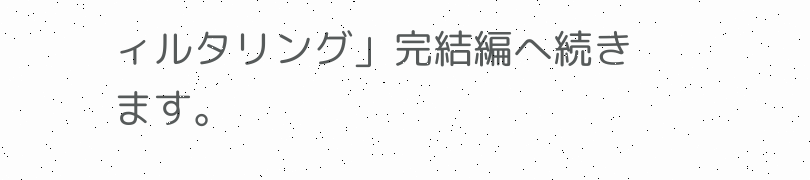ィルタリング」完結編へ続きます。